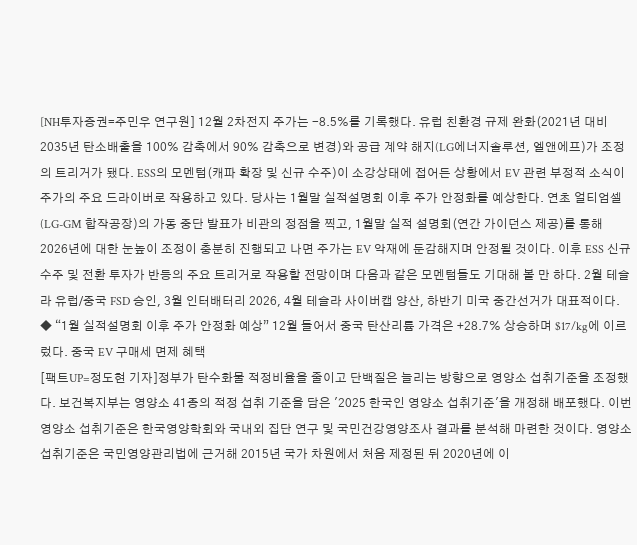[NH투자증권=주민우 연구원] 12월 2차전지 주가는 -8.5%를 기록했다. 유럽 친환경 규제 완화(2021년 대비 2035년 탄소배출을 100% 감축에서 90% 감축으로 변경)와 공급 계약 해지(LG에너지솔루션, 엘앤에프)가 조정의 트리거가 됐다. ESS의 모멘텀(캐파 확장 및 신규 수주)이 소강상태에 접어든 상황에서 EV 관련 부정적 소식이 주가의 주요 드라이버로 작용하고 있다. 당사는 1월말 실적설명회 이후 주가 안정화를 예상한다. 연초 얼티엄셀(LG-GM 합작공장)의 가동 중단 발표가 비관의 정점을 찍고, 1월말 실적 설명회(연간 가이던스 제공)를 통해 2026년에 대한 눈높이 조정이 충분히 진행되고 나면 주가는 EV 악재에 둔감해지며 안정될 것이다. 이후 ESS 신규 수주 및 전환 투자가 반등의 주요 트리거로 작용할 전망이며 다음과 같은 모멘텀들도 기대해 볼 만 하다. 2월 테슬라 유럽/중국 FSD 승인, 3월 인터배터리 2026, 4월 테슬라 사이버캡 양산, 하반기 미국 중간선거가 대표적이다. ◆ “1월 실적설명회 이후 주가 안정화 예상” 12월 들어서 중국 탄산리튬 가격은 +28.7% 상승하며 $17/kg에 이르렀다. 중국 EV 구매세 면제 혜택
[팩트UP=정도현 기자]정부가 탄수화물 적정비율을 줄이고 단백질은 늘리는 방향으로 영양소 섭취기준을 조정했다. 보건복지부는 영양소 41종의 적정 섭취 기준을 담은 '2025 한국인 영양소 섭취기준'을 개정해 배포했다. 이번 영양소 섭취기준은 한국영양학회와 국내외 집단 연구 및 국민건강영양조사 결과를 분석해 마련한 것이다. 영양소 섭취기준은 국민영양관리법에 근거해 2015년 국가 차원에서 처음 제정된 뒤 2020년에 이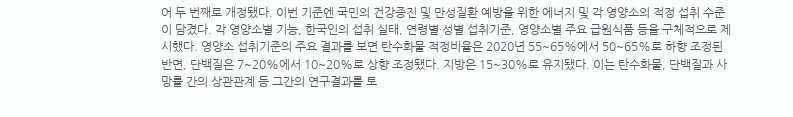어 두 번째로 개정됐다. 이번 기준엔 국민의 건강증진 및 만성질환 예방을 위한 에너지 및 각 영양소의 적정 섭취 수준이 담겼다. 각 영양소별 기능, 한국인의 섭취 실태, 연령별·성별 섭취기준, 영양소별 주요 급원식품 등을 구체적으로 제시했다. 영양소 섭취기준의 주요 결과를 보면 탄수화물 적정비율은 2020년 55~65%에서 50~65%로 하향 조정된 반면, 단백질은 7~20%에서 10~20%로 상향 조정됐다. 지방은 15~30%로 유지됐다. 이는 탄수화물, 단백질과 사망률 간의 상관관계 등 그간의 연구결과를 토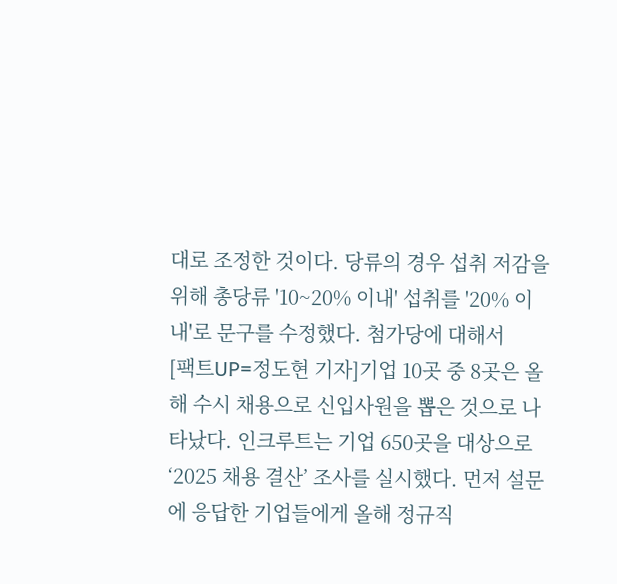대로 조정한 것이다. 당류의 경우 섭취 저감을 위해 총당류 '10~20% 이내' 섭취를 '20% 이내'로 문구를 수정했다. 첨가당에 대해서
[팩트UP=정도현 기자]기업 10곳 중 8곳은 올해 수시 채용으로 신입사원을 뽑은 것으로 나타났다. 인크루트는 기업 650곳을 대상으로 ‘2025 채용 결산’ 조사를 실시했다. 먼저 설문에 응답한 기업들에게 올해 정규직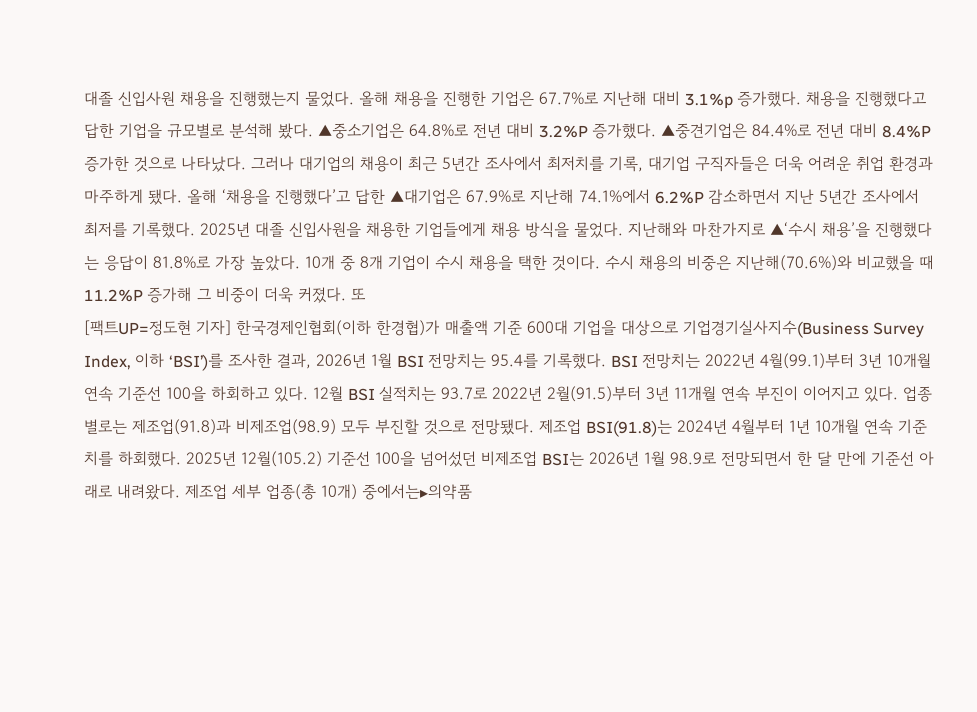대졸 신입사원 채용을 진행했는지 물었다. 올해 채용을 진행한 기업은 67.7%로 지난해 대비 3.1%p 증가했다. 채용을 진행했다고 답한 기업을 규모별로 분석해 봤다. ▲중소기업은 64.8%로 전년 대비 3.2%P 증가했다. ▲중견기업은 84.4%로 전년 대비 8.4%P 증가한 것으로 나타났다. 그러나 대기업의 채용이 최근 5년간 조사에서 최저치를 기록, 대기업 구직자들은 더욱 어려운 취업 환경과 마주하게 됐다. 올해 ‘채용을 진행했다’고 답한 ▲대기업은 67.9%로 지난해 74.1%에서 6.2%P 감소하면서 지난 5년간 조사에서 최저를 기록했다. 2025년 대졸 신입사원을 채용한 기업들에게 채용 방식을 물었다. 지난해와 마찬가지로 ▲‘수시 채용’을 진행했다는 응답이 81.8%로 가장 높았다. 10개 중 8개 기업이 수시 채용을 택한 것이다. 수시 채용의 비중은 지난해(70.6%)와 비교했을 때 11.2%P 증가해 그 비중이 더욱 커졌다. 또
[팩트UP=정도현 기자] 한국경제인협회(이하 한경협)가 매출액 기준 600대 기업을 대상으로 기업경기실사지수(Business Survey Index, 이하 ‘BSI’)를 조사한 결과, 2026년 1월 BSI 전망치는 95.4를 기록했다. BSI 전망치는 2022년 4월(99.1)부터 3년 10개월 연속 기준선 100을 하회하고 있다. 12월 BSI 실적치는 93.7로 2022년 2월(91.5)부터 3년 11개월 연속 부진이 이어지고 있다. 업종별로는 제조업(91.8)과 비제조업(98.9) 모두 부진할 것으로 전망됐다. 제조업 BSI(91.8)는 2024년 4월부터 1년 10개월 연속 기준치를 하회했다. 2025년 12월(105.2) 기준선 100을 넘어섰던 비제조업 BSI는 2026년 1월 98.9로 전망되면서 한 달 만에 기준선 아래로 내려왔다. 제조업 세부 업종(총 10개) 중에서는▸의약품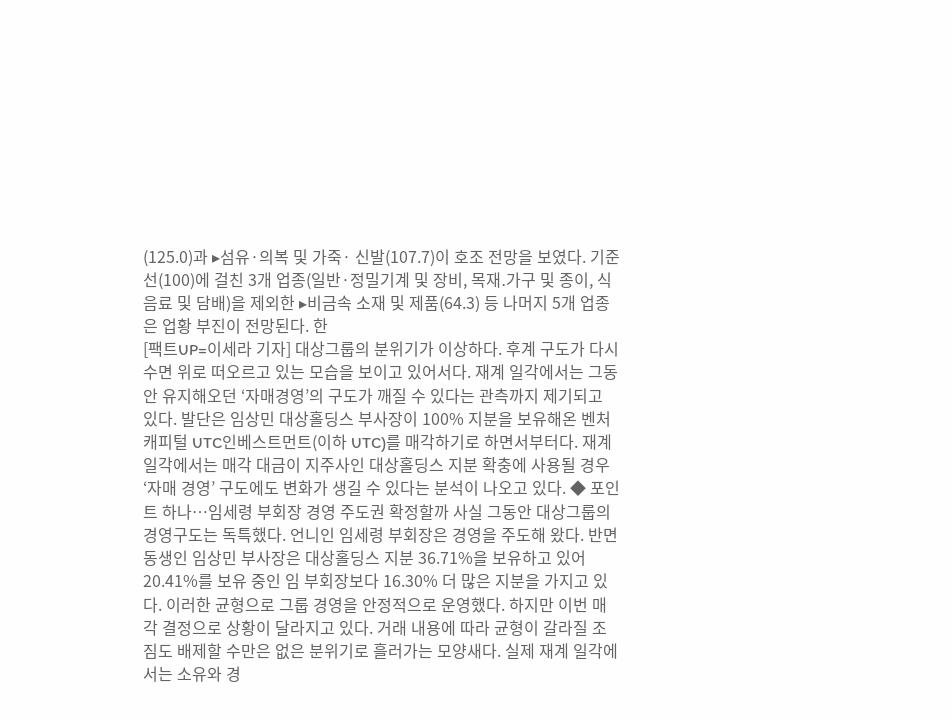(125.0)과 ▸섬유·의복 및 가죽· 신발(107.7)이 호조 전망을 보였다. 기준선(100)에 걸친 3개 업종(일반·정밀기계 및 장비, 목재․가구 및 종이, 식음료 및 담배)을 제외한 ▸비금속 소재 및 제품(64.3) 등 나머지 5개 업종은 업황 부진이 전망된다. 한
[팩트UP=이세라 기자] 대상그룹의 분위기가 이상하다. 후계 구도가 다시 수면 위로 떠오르고 있는 모습을 보이고 있어서다. 재계 일각에서는 그동안 유지해오던 ‘자매경영’의 구도가 깨질 수 있다는 관측까지 제기되고 있다. 발단은 임상민 대상홀딩스 부사장이 100% 지분을 보유해온 벤처캐피털 UTC인베스트먼트(이하 UTC)를 매각하기로 하면서부터다. 재계 일각에서는 매각 대금이 지주사인 대상홀딩스 지분 확충에 사용될 경우 ‘자매 경영’ 구도에도 변화가 생길 수 있다는 분석이 나오고 있다. ◆ 포인트 하나…임세령 부회장 경영 주도권 확정할까 사실 그동안 대상그룹의 경영구도는 독특했다. 언니인 임세령 부회장은 경영을 주도해 왔다. 반면 동생인 임상민 부사장은 대상홀딩스 지분 36.71%을 보유하고 있어 20.41%를 보유 중인 임 부회장보다 16.30% 더 많은 지분을 가지고 있다. 이러한 균형으로 그룹 경영을 안정적으로 운영했다. 하지만 이번 매각 결정으로 상황이 달라지고 있다. 거래 내용에 따라 균형이 갈라질 조짐도 배제할 수만은 없은 분위기로 흘러가는 모양새다. 실제 재계 일각에서는 소유와 경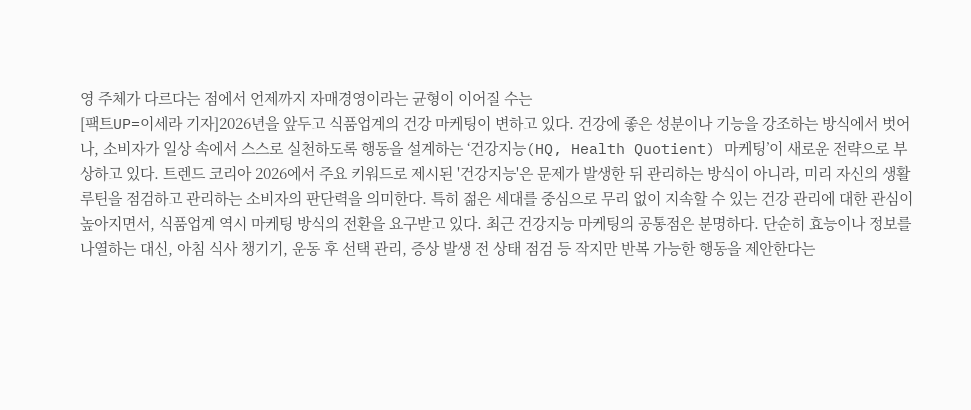영 주체가 다르다는 점에서 언제까지 자매경영이라는 균형이 이어질 수는
[팩트UP=이세라 기자]2026년을 앞두고 식품업계의 건강 마케팅이 변하고 있다. 건강에 좋은 성분이나 기능을 강조하는 방식에서 벗어나, 소비자가 일상 속에서 스스로 실천하도록 행동을 설계하는 ‘건강지능(HQ, Health Quotient) 마케팅’이 새로운 전략으로 부상하고 있다. 트렌드 코리아 2026에서 주요 키워드로 제시된 '건강지능'은 문제가 발생한 뒤 관리하는 방식이 아니라, 미리 자신의 생활 루틴을 점검하고 관리하는 소비자의 판단력을 의미한다. 특히 젊은 세대를 중심으로 무리 없이 지속할 수 있는 건강 관리에 대한 관심이 높아지면서, 식품업계 역시 마케팅 방식의 전환을 요구받고 있다. 최근 건강지능 마케팅의 공통점은 분명하다. 단순히 효능이나 정보를 나열하는 대신, 아침 식사 챙기기, 운동 후 선택 관리, 증상 발생 전 상태 점검 등 작지만 반복 가능한 행동을 제안한다는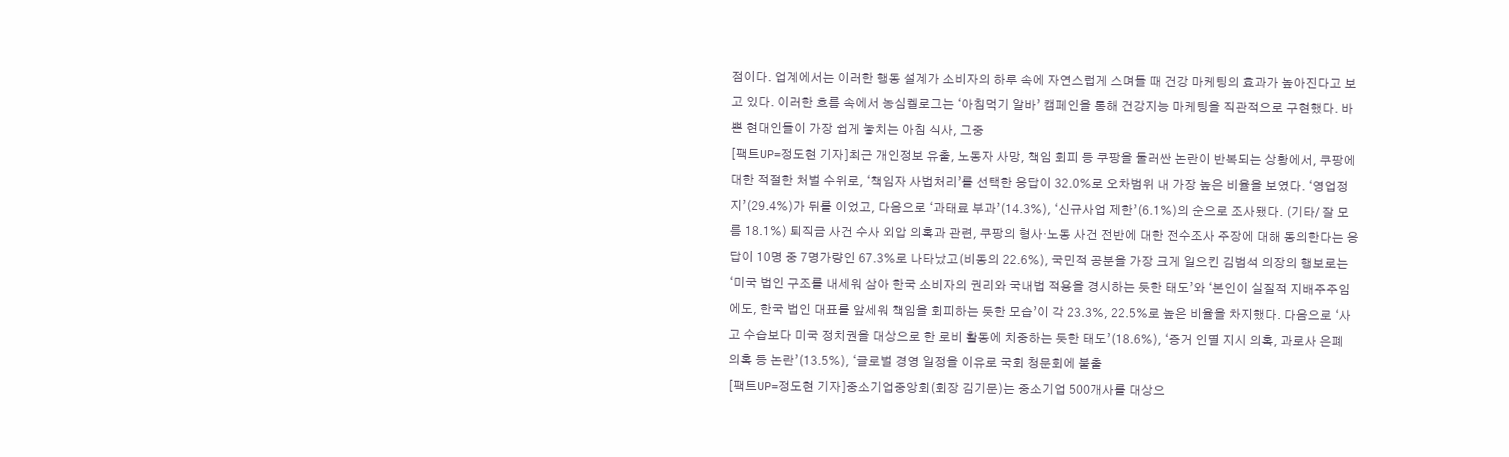점이다. 업계에서는 이러한 행동 설계가 소비자의 하루 속에 자연스럽게 스며들 때 건강 마케팅의 효과가 높아진다고 보고 있다. 이러한 흐름 속에서 농심켈로그는 ‘아침먹기 알바’ 캠페인을 통해 건강지능 마케팅을 직관적으로 구현했다. 바쁜 현대인들이 가장 쉽게 놓치는 아침 식사, 그중
[팩트UP=정도현 기자]최근 개인정보 유출, 노동자 사망, 책임 회피 등 쿠팡을 둘러싼 논란이 반복되는 상황에서, 쿠팡에 대한 적절한 처벌 수위로, ‘책임자 사법처리’를 선택한 응답이 32.0%로 오차범위 내 가장 높은 비율을 보였다. ‘영업정지’(29.4%)가 뒤를 이었고, 다음으로 ‘과태료 부과’(14.3%), ‘신규사업 제한’(6.1%)의 순으로 조사됐다. (기타/ 잘 모름 18.1%) 퇴직금 사건 수사 외압 의혹과 관련, 쿠팡의 형사·노동 사건 전반에 대한 전수조사 주장에 대해 동의한다는 응답이 10명 중 7명가량인 67.3%로 나타났고(비동의 22.6%), 국민적 공분을 가장 크게 일으킨 김범석 의장의 행보로는 ‘미국 법인 구조를 내세워 삼아 한국 소비자의 권리와 국내법 적용을 경시하는 듯한 태도’와 ‘본인이 실질적 지배주주임에도, 한국 법인 대표를 앞세워 책임을 회피하는 듯한 모습’이 각 23.3%, 22.5%로 높은 비율을 차지했다. 다음으로 ‘사고 수습보다 미국 정치권을 대상으로 한 로비 활동에 치중하는 듯한 태도’(18.6%), ‘증거 인멸 지시 의혹, 과로사 은폐 의혹 등 논란’(13.5%), ‘글로벌 경영 일정을 이유로 국회 청문회에 불출
[팩트UP=정도현 기자]중소기업중앙회(회장 김기문)는 중소기업 500개사를 대상으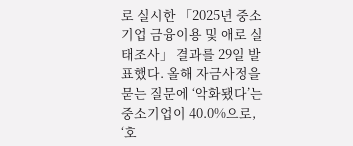로 실시한 「2025년 중소기업 금융이용 및 애로 실태조사」 결과를 29일 발표했다. 올해 자금사정을 묻는 질문에 ‘악화됐다’는 중소기업이 40.0%으로, ‘호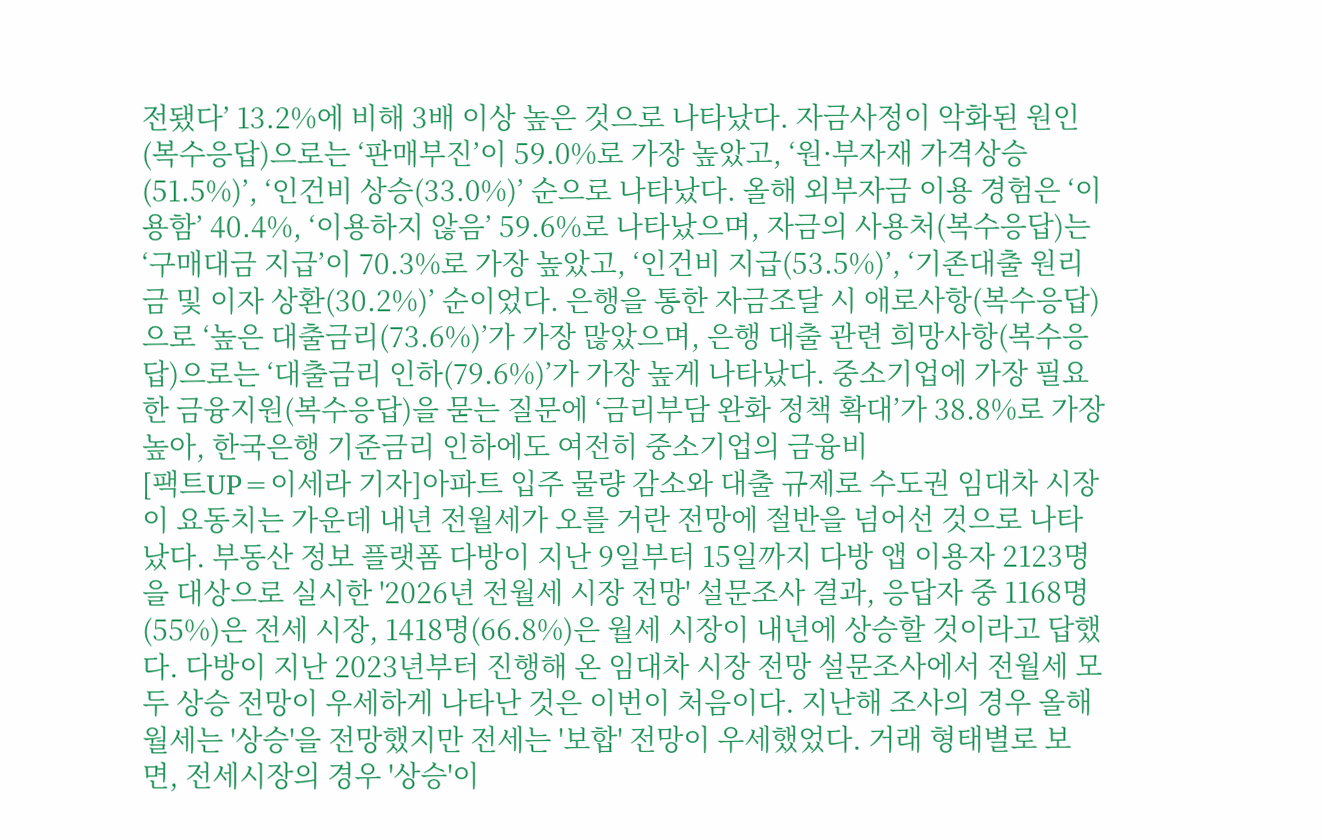전됐다’ 13.2%에 비해 3배 이상 높은 것으로 나타났다. 자금사정이 악화된 원인(복수응답)으로는 ‘판매부진’이 59.0%로 가장 높았고, ‘원·부자재 가격상승(51.5%)’, ‘인건비 상승(33.0%)’ 순으로 나타났다. 올해 외부자금 이용 경험은 ‘이용함’ 40.4%, ‘이용하지 않음’ 59.6%로 나타났으며, 자금의 사용처(복수응답)는 ‘구매대금 지급’이 70.3%로 가장 높았고, ‘인건비 지급(53.5%)’, ‘기존대출 원리금 및 이자 상환(30.2%)’ 순이었다. 은행을 통한 자금조달 시 애로사항(복수응답)으로 ‘높은 대출금리(73.6%)’가 가장 많았으며, 은행 대출 관련 희망사항(복수응답)으로는 ‘대출금리 인하(79.6%)’가 가장 높게 나타났다. 중소기업에 가장 필요한 금융지원(복수응답)을 묻는 질문에 ‘금리부담 완화 정책 확대’가 38.8%로 가장 높아, 한국은행 기준금리 인하에도 여전히 중소기업의 금융비
[팩트UP=이세라 기자]아파트 입주 물량 감소와 대출 규제로 수도권 임대차 시장이 요동치는 가운데 내년 전월세가 오를 거란 전망에 절반을 넘어선 것으로 나타났다. 부동산 정보 플랫폼 다방이 지난 9일부터 15일까지 다방 앱 이용자 2123명을 대상으로 실시한 '2026년 전월세 시장 전망' 설문조사 결과, 응답자 중 1168명(55%)은 전세 시장, 1418명(66.8%)은 월세 시장이 내년에 상승할 것이라고 답했다. 다방이 지난 2023년부터 진행해 온 임대차 시장 전망 설문조사에서 전월세 모두 상승 전망이 우세하게 나타난 것은 이번이 처음이다. 지난해 조사의 경우 올해 월세는 '상승'을 전망했지만 전세는 '보합' 전망이 우세했었다. 거래 형태별로 보면, 전세시장의 경우 '상승'이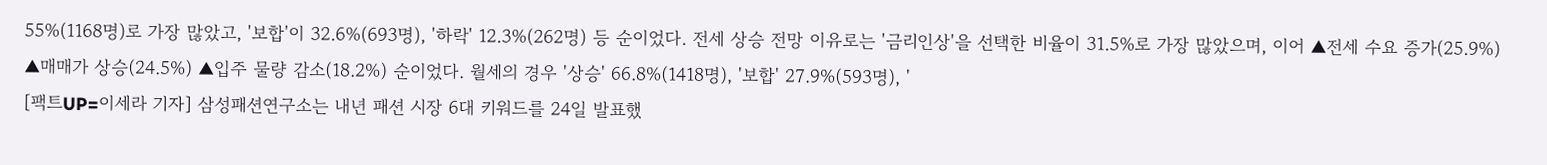55%(1168명)로 가장 많았고, '보합'이 32.6%(693명), '하락' 12.3%(262명) 등 순이었다. 전세 상승 전망 이유로는 '금리인상'을 선택한 비율이 31.5%로 가장 많았으며, 이어 ▲전세 수요 증가(25.9%) ▲매매가 상승(24.5%) ▲입주 물량 감소(18.2%) 순이었다. 월세의 경우 '상승' 66.8%(1418명), '보합' 27.9%(593명), '
[팩트UP=이세라 기자] 삼성패션연구소는 내년 패션 시장 6대 키워드를 24일 발표했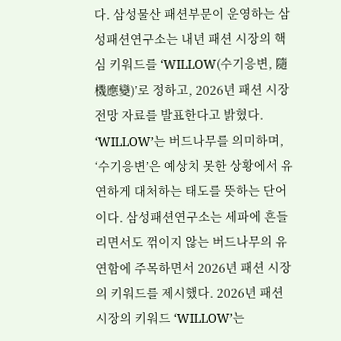다. 삼성물산 패션부문이 운영하는 삼성패션연구소는 내년 패션 시장의 핵심 키워드를 ‘WILLOW(수기응변, 隨機應變)’로 정하고, 2026년 패션 시장 전망 자료를 발표한다고 밝혔다. ‘WILLOW’는 버드나무를 의미하며, ‘수기응변’은 예상치 못한 상황에서 유연하게 대처하는 태도를 뜻하는 단어이다. 삼성패션연구소는 세파에 흔들리면서도 꺾이지 않는 버드나무의 유연함에 주목하면서 2026년 패션 시장의 키워드를 제시했다. 2026년 패션 시장의 키워드 ‘WILLOW’는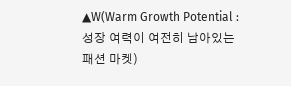▲W(Warm Growth Potential : 성장 여력이 여전히 남아있는 패션 마켓)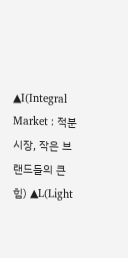▲I(Integral Market : 적분 시장, 작은 브랜드들의 큰 힘) ▲L(Light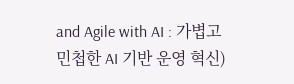and Agile with AI : 가볍고 민첩한 AI 기반 운영 혁신)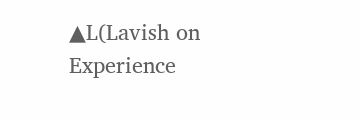▲L(Lavish on Experience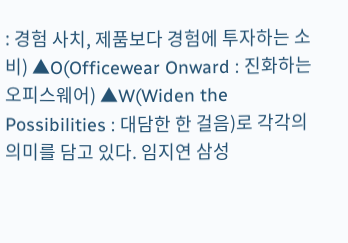: 경험 사치, 제품보다 경험에 투자하는 소비) ▲O(Officewear Onward : 진화하는 오피스웨어) ▲W(Widen the Possibilities : 대담한 한 걸음)로 각각의 의미를 담고 있다. 임지연 삼성